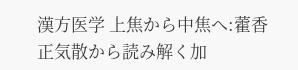漢方医学 上焦から中焦へ:藿香正気散から読み解く加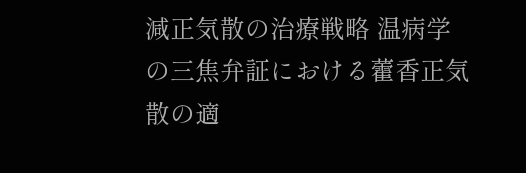減正気散の治療戦略 温病学の三焦弁証における藿香正気散の適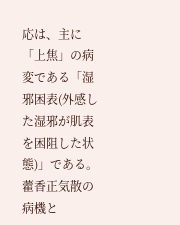応は、主に「上焦」の病変である「湿邪困表(外感した湿邪が肌表を困阻した状態)」である。藿香正気散の病機と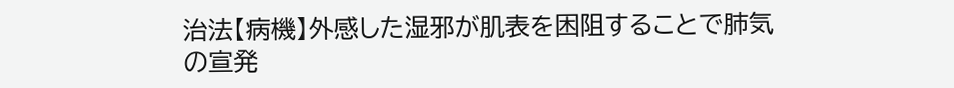治法【病機】外感した湿邪が肌表を困阻することで肺気の宣発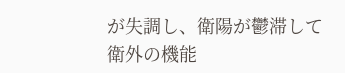が失調し、衛陽が鬱滞して衛外の機能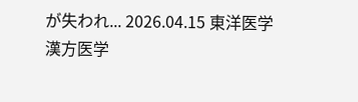が失われ... 2026.04.15 東洋医学漢方医学